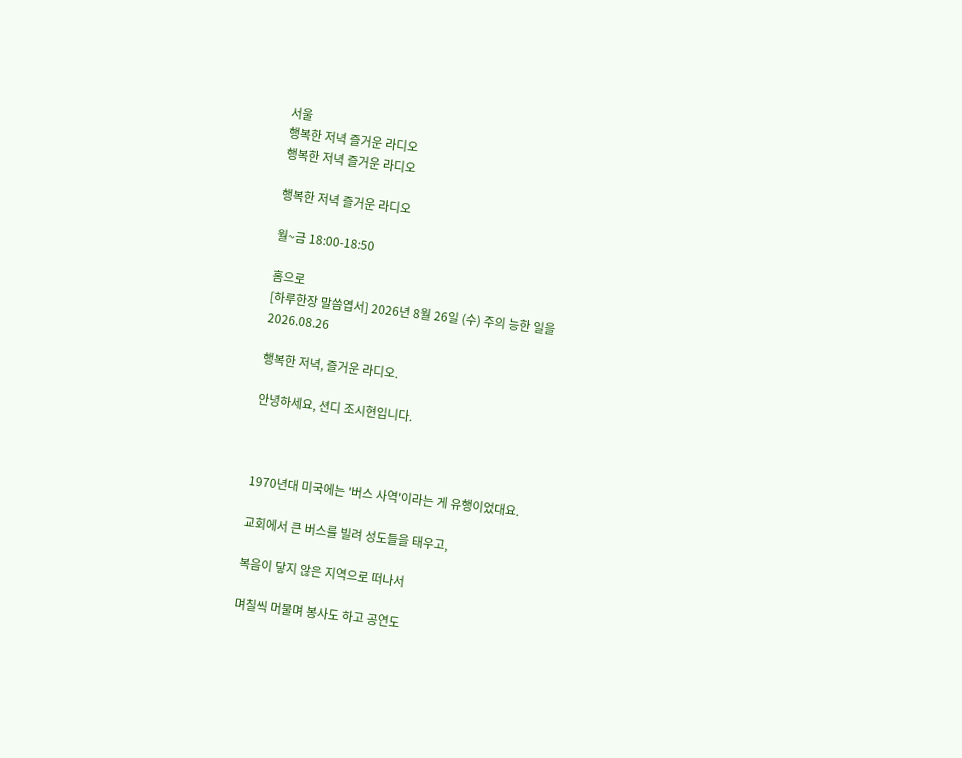서울
행복한 저녁 즐거운 라디오
행복한 저녁 즐거운 라디오

행복한 저녁 즐거운 라디오

월~금 18:00-18:50

홈으로
[하루한장 말씀엽서] 2026년 8월 26일 (수) 주의 능한 일을
2026.08.26

행복한 저녁, 즐거운 라디오.

안녕하세요, 션디 조시현입니다.



1970년대 미국에는 '버스 사역'이라는 게 유행이었대요.

교회에서 큰 버스를 빌려 성도들을 태우고,

복음이 닿지 않은 지역으로 떠나서

며칠씩 머물며 봉사도 하고 공연도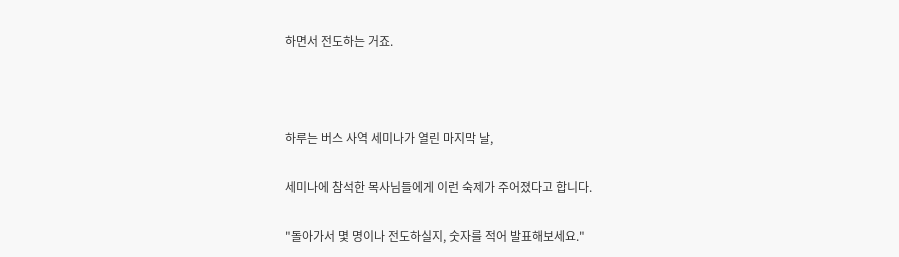하면서 전도하는 거죠.



하루는 버스 사역 세미나가 열린 마지막 날,

세미나에 참석한 목사님들에게 이런 숙제가 주어졌다고 합니다.

"돌아가서 몇 명이나 전도하실지, 숫자를 적어 발표해보세요."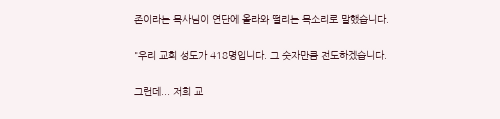존이라는 목사님이 연단에 올라와 떨리는 목소리로 말했습니다.

"우리 교회 성도가 418명입니다. 그 숫자만큼 전도하겠습니다.

그런데... 저희 교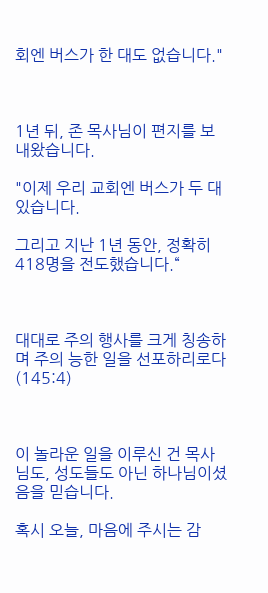회엔 버스가 한 대도 없습니다."



1년 뒤, 존 목사님이 편지를 보내왔습니다.

"이제 우리 교회엔 버스가 두 대 있습니다.

그리고 지난 1년 동안, 정확히 418명을 전도했습니다.“



대대로 주의 행사를 크게 칭송하며 주의 능한 일을 선포하리로다 (145:4)



이 놀라운 일을 이루신 건 목사님도, 성도들도 아닌 하나님이셨음을 믿습니다.

혹시 오늘, 마음에 주시는 감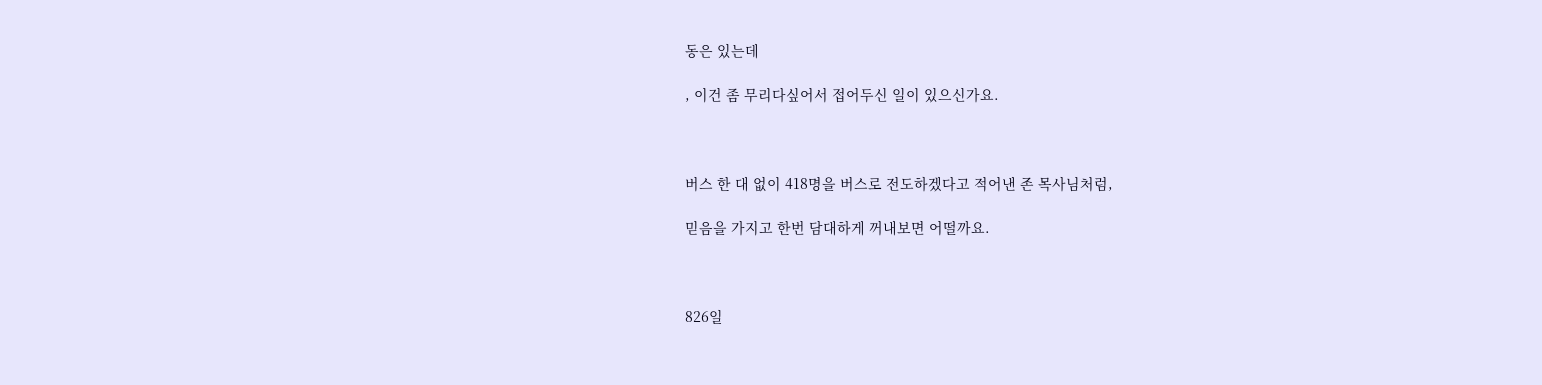동은 있는데

, 이건 좀 무리다싶어서 접어두신 일이 있으신가요.



버스 한 대 없이 418명을 버스로 전도하겠다고 적어낸 존 목사님처럼,

믿음을 가지고 한번 담대하게 꺼내보면 어떨까요.



826일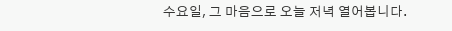수요일, 그 마음으로 오늘 저녁 열어봅니다.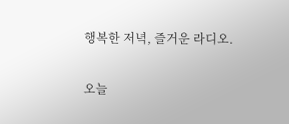행복한 저녁, 즐거운 라디오.

오늘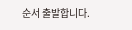순서 출발합니다.